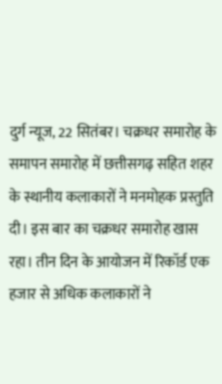दुर्ग न्यूज, 22 सितंबर। चक्रधर समारोह के समापन समारोह में छत्तीसगढ़ सहित शहर के स्थानीय कलाकारों ने मनमोहक प्रस्तुति दी। इस बार का चक्रधर समारोह खास रहा। तीन दिन के आयोजन में रिकॉर्ड एक हजार से अधिक कलाकारों ने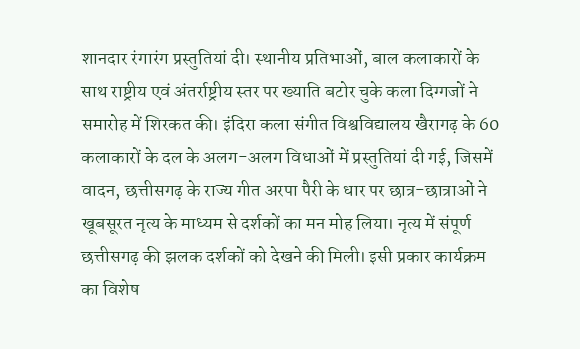शानदार रंगारंग प्रस्तुतियां दी। स्थानीय प्रतिभाओं, बाल कलाकारों के साथ राष्ट्रीय एवं अंतर्राष्ट्रीय स्तर पर ख्याति बटोर चुके कला दिग्गजों ने समारोह में शिरकत की। इंदिरा कला संगीत विश्वविद्यालय खैरागढ़ के 60 कलाकारों के दल के अलग-अलग विधाओं में प्रस्तुतियां दी गई, जिसमें वादन, छत्तीसगढ़ के राज्य गीत अरपा पैरी के धार पर छात्र-छात्राओं ने खूबसूरत नृत्य के माध्यम से दर्शकों का मन मोह लिया। नृत्य में संपूर्ण छत्तीसगढ़ की झलक दर्शकों को देखने की मिली। इसी प्रकार कार्यक्रम का विशेष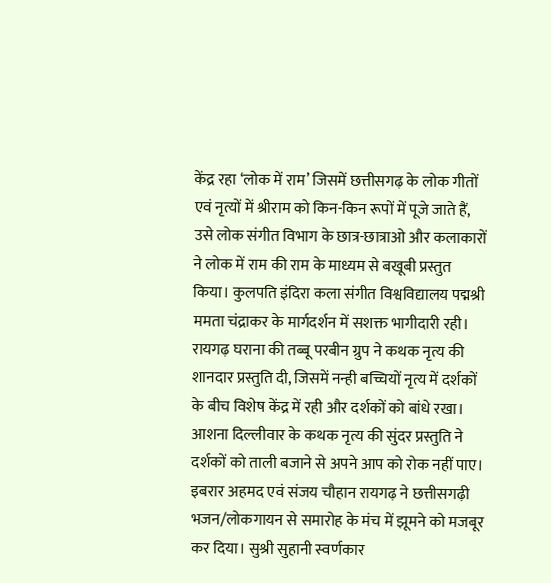केंद्र रहा ‘लोक में राम’ जिसमें छत्तीसगढ़ के लोक गीतों एवं नृत्यों में श्रीराम को किन-किन रूपों में पूजे जाते हैं, उसे लोक संगीत विभाग के छात्र-छात्राओ और कलाकारों ने लोक में राम की राम के माध्यम से बखूबी प्रस्तुत किया। कुलपति इंदिरा कला संगीत विश्वविद्यालय पद्मश्री ममता चंद्राकर के मार्गदर्शन में सशक्त भागीदारी रही।
रायगढ़ घराना की तब्बू परबीन ग्रुप ने कथक नृत्य की शानदार प्रस्तुति दी, जिसमें नन्ही बच्चियों नृत्य में दर्शकों के बीच विशेष केंद्र में रही और दर्शकों को बांधे रखा। आशना दिल्लीवार के कथक नृत्य की सुंदर प्रस्तुति ने दर्शकों को ताली बजाने से अपने आप को रोक नहीं पाए। इबरार अहमद एवं संजय चौहान रायगढ़ ने छत्तीसगढ़ी भजन/लोकगायन से समारोह के मंच में झूमने को मजबूर कर दिया। सुश्री सुहानी स्वर्णकार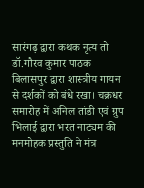सारंगढ़ द्वारा कथक नृत्य तो डॉ.गौरव कुमार पाठक बिलासपुर द्वारा शास्त्रीय गायन से दर्शकों को बंधे रखा। चक्रधर समारोह में अनिल तांडी एवं ग्रुप भिलाई द्वारा भरत नाट्यम की मनमोहक प्रस्तुति ने मंत्र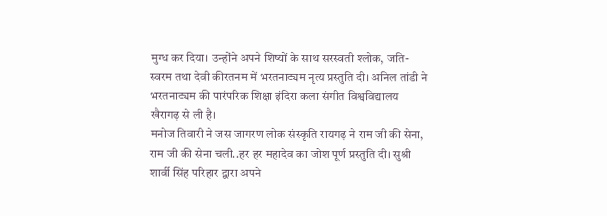मुग्ध कर दिया। उन्होंने अपने शिष्यों के साथ सरस्वती श्लोक, जति-स्वरम तथा देवी कीरतनम में भरतनाट्यम नृत्य प्रस्तुति दी। अनिल तांडी ने भरतनाट्यम की पारंपरिक शिक्षा इंदिरा कला संगीत विश्वविद्यालय खैरागढ़ से ली है।
मनोज तिवारी ने जस जागरण लोक संस्कृति रायगढ़ ने राम जी की सेना, राम जी की सेना चली..हर हर महादेव का जोश पूर्ण प्रस्तुति दी। सुश्री शार्वी सिंह परिहार द्वारा अपने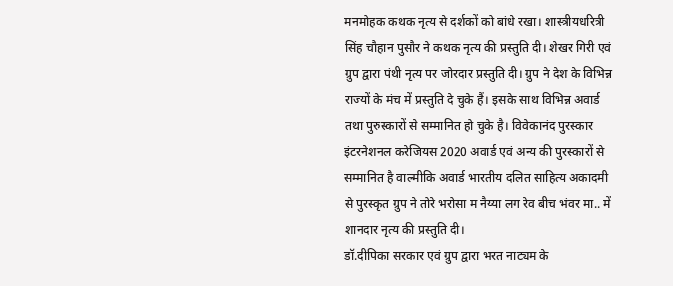मनमोहक कथक नृत्य से दर्शकों को बांधे रखा। शास्त्रीयधरित्री सिंह चौहान पुसौर ने कथक नृत्य की प्रस्तुति दी। शेखर गिरी एवं ग्रुप द्वारा पंथी नृत्य पर जोरदार प्रस्तुति दी। ग्रुप ने देश के विभिन्न राज्यों के मंच में प्रस्तुति दे चुके हैं। इसके साथ विभिन्न अवार्ड तथा पुरुस्कारों से सम्मानित हो चुके है। विवेकानंद पुरस्कार इंटरनेशनल करेजियस 2020 अवार्ड एवं अन्य की पुरस्कारों से सम्मानित है वाल्मीकि अवार्ड भारतीय दलित साहित्य अकादमी से पुरस्कृत ग्रुप ने तोरे भरोसा म नैय्या लग रेव बीच भंवर मा.. में शानदार नृत्य की प्रस्तुति दी।
डॉ.दीपिका सरकार एवं ग्रुप द्वारा भरत नाट्यम के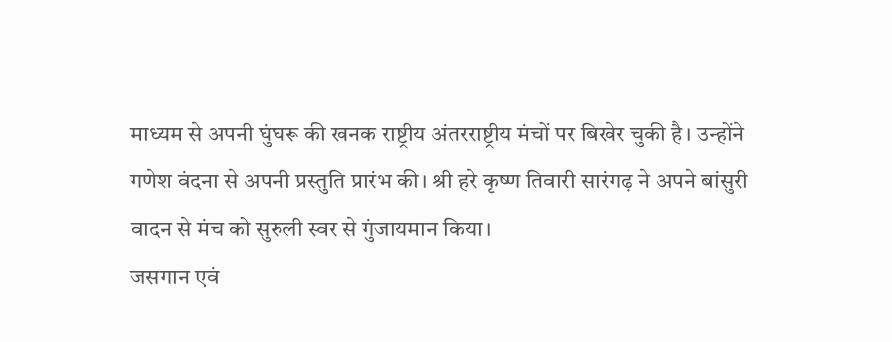माध्यम से अपनी घुंघरू की खनक राष्ट्रीय अंतरराष्ट्रीय मंचों पर बिखेर चुकी है। उन्होंने गणेश वंदना से अपनी प्रस्तुति प्रारंभ की। श्री हरे कृष्ण तिवारी सारंगढ़ ने अपने बांसुरी वादन से मंच को सुरुली स्वर से गुंजायमान किया।
जसगान एवं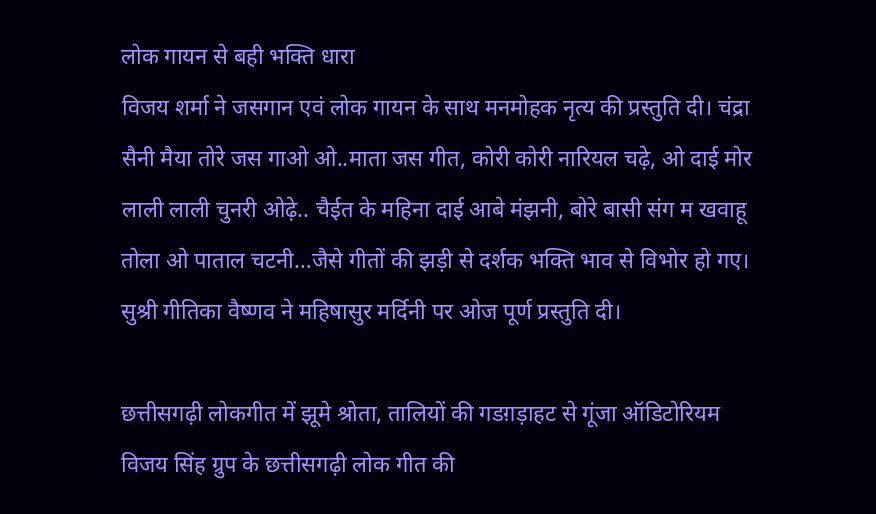लोक गायन से बही भक्ति धारा
विजय शर्मा ने जसगान एवं लोक गायन के साथ मनमोहक नृत्य की प्रस्तुति दी। चंद्रा सैनी मैया तोरे जस गाओ ओ..माता जस गीत, कोरी कोरी नारियल चढ़े, ओ दाई मोर लाली लाली चुनरी ओढ़े.. चैईत के महिना दाई आबे मंझनी, बोरे बासी संग म खवाहू तोला ओ पाताल चटनी…जैसे गीतों की झड़ी से दर्शक भक्ति भाव से विभोर हो गए। सुश्री गीतिका वैष्णव ने महिषासुर मर्दिनी पर ओज पूर्ण प्रस्तुति दी।

छत्तीसगढ़ी लोकगीत में झूमे श्रोता, तालियों की गडग़ड़ाहट से गूंजा ऑडिटोरियम
विजय सिंह ग्रुप के छत्तीसगढ़ी लोक गीत की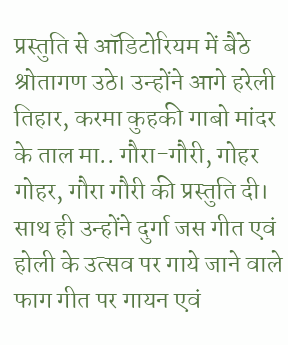प्रस्तुति से ऑडिटोरियम में बैठे श्रोतागण उठे। उन्होंने आगे हरेली तिहार, करमा कुहकी गाबो मांदर के ताल मा.. गौरा-गौरी, गोहर गोहर, गौरा गौरी की प्रस्तुति दी। साथ ही उन्होंने दुर्गा जस गीत एवं होली के उत्सव पर गाये जाने वाले फाग गीत पर गायन एवं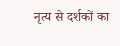नृत्य से दर्शकों का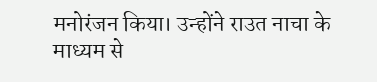मनोरंजन किया। उन्होंने राउत नाचा के माध्यम से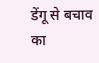डेंगू से बचाव का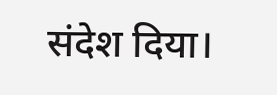संदेश दिया।